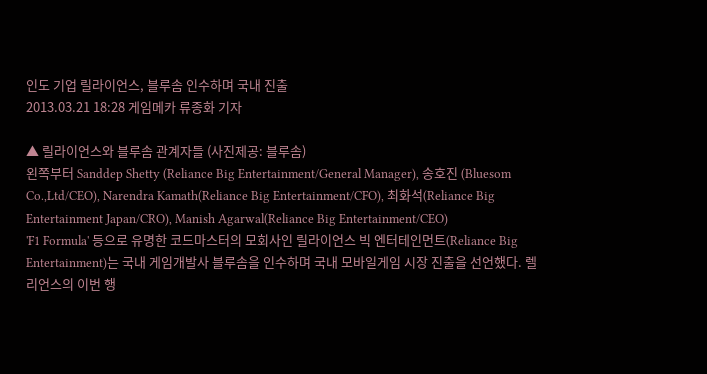인도 기업 릴라이언스, 블루솜 인수하며 국내 진출
2013.03.21 18:28 게임메카 류종화 기자

▲ 릴라이언스와 블루솜 관계자들 (사진제공: 블루솜)
왼쪽부터 Sanddep Shetty (Reliance Big Entertainment/General Manager), 송호진 (Bluesom Co.,Ltd/CEO), Narendra Kamath(Reliance Big Entertainment/CFO), 최화석(Reliance Big Entertainment Japan/CRO), Manish Agarwal(Reliance Big Entertainment/CEO)
'F1 Formula' 등으로 유명한 코드마스터의 모회사인 릴라이언스 빅 엔터테인먼트(Reliance Big Entertainment)는 국내 게임개발사 블루솜을 인수하며 국내 모바일게임 시장 진출을 선언했다. 렐리언스의 이번 행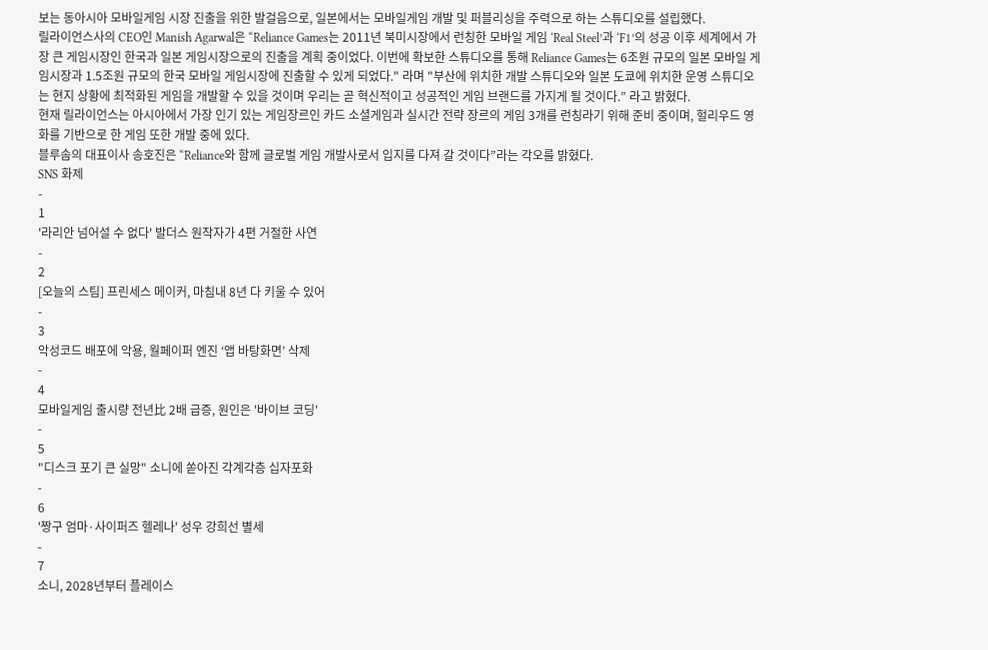보는 동아시아 모바일게임 시장 진출을 위한 발걸음으로, 일본에서는 모바일게임 개발 및 퍼블리싱을 주력으로 하는 스튜디오를 설립했다.
릴라이언스사의 CEO인 Manish Agarwal은 “Reliance Games는 2011년 북미시장에서 런칭한 모바일 게임 ‘Real Steel’과 ‘F1’의 성공 이후 세계에서 가장 큰 게임시장인 한국과 일본 게임시장으로의 진출을 계획 중이었다. 이번에 확보한 스튜디오를 통해 Reliance Games는 6조원 규모의 일본 모바일 게임시장과 1.5조원 규모의 한국 모바일 게임시장에 진출할 수 있게 되었다." 라며 "부산에 위치한 개발 스튜디오와 일본 도쿄에 위치한 운영 스튜디오는 현지 상황에 최적화된 게임을 개발할 수 있을 것이며 우리는 곧 혁신적이고 성공적인 게임 브랜드를 가지게 될 것이다.” 라고 밝혔다.
현재 릴라이언스는 아시아에서 가장 인기 있는 게임장르인 카드 소셜게임과 실시간 전략 장르의 게임 3개를 런칭라기 위해 준비 중이며, 헐리우드 영화를 기반으로 한 게임 또한 개발 중에 있다.
블루솜의 대표이사 송호진은 “Reliance와 함께 글로벌 게임 개발사로서 입지를 다져 갈 것이다”라는 각오를 밝혔다.
SNS 화제
-
1
'라리안 넘어설 수 없다' 발더스 원작자가 4편 거절한 사연
-
2
[오늘의 스팀] 프린세스 메이커, 마침내 8년 다 키울 수 있어
-
3
악성코드 배포에 악용, 월페이퍼 엔진 ‘앱 바탕화면’ 삭제
-
4
모바일게임 출시량 전년比 2배 급증, 원인은 '바이브 코딩'
-
5
"디스크 포기 큰 실망" 소니에 쏟아진 각계각층 십자포화
-
6
'짱구 엄마·사이퍼즈 헬레나' 성우 강희선 별세
-
7
소니, 2028년부터 플레이스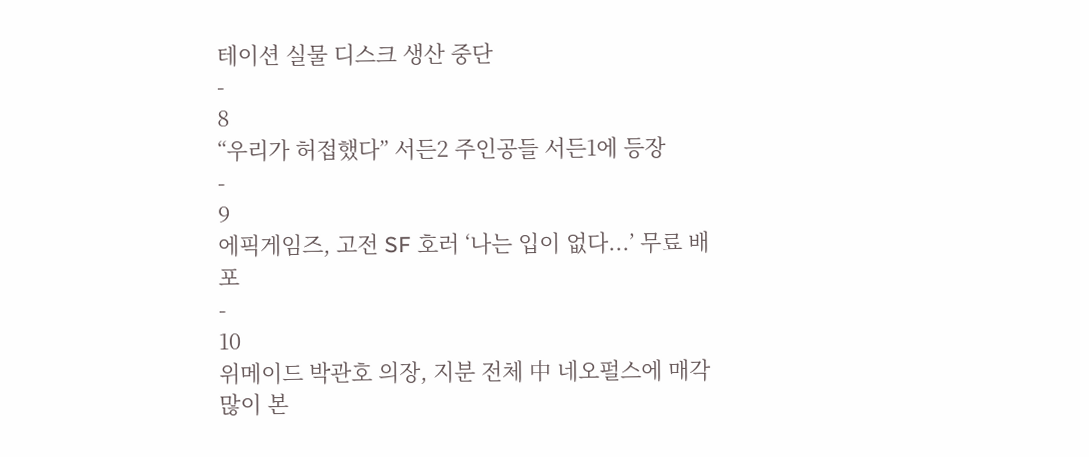테이션 실물 디스크 생산 중단
-
8
“우리가 허접했다” 서든2 주인공들 서든1에 등장
-
9
에픽게임즈, 고전 SF 호러 ‘나는 입이 없다...’ 무료 배포
-
10
위메이드 박관호 의장, 지분 전체 中 네오펄스에 매각
많이 본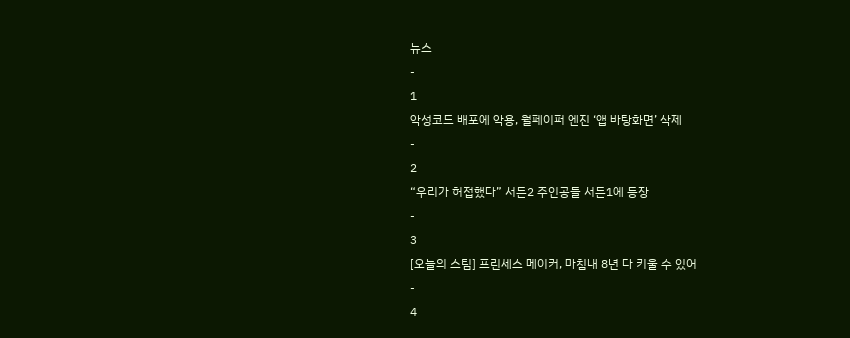뉴스
-
1
악성코드 배포에 악용, 월페이퍼 엔진 ‘앱 바탕화면’ 삭제
-
2
“우리가 허접했다” 서든2 주인공들 서든1에 등장
-
3
[오늘의 스팀] 프린세스 메이커, 마침내 8년 다 키울 수 있어
-
4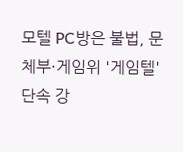모텔 PC방은 불법, 문체부·게임위 '게임텔' 단속 강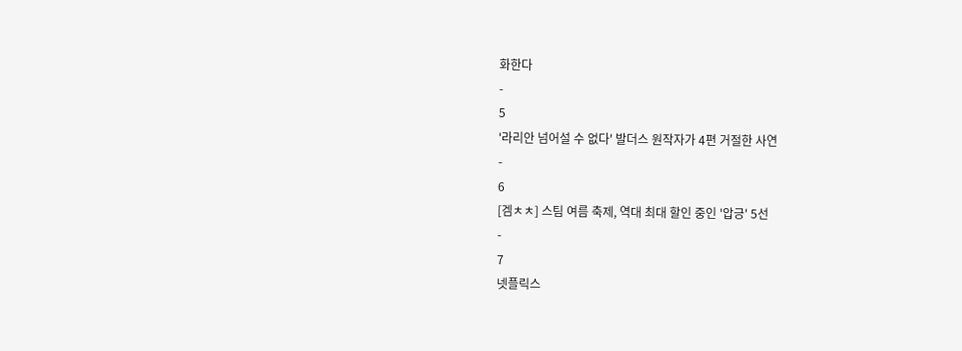화한다
-
5
'라리안 넘어설 수 없다' 발더스 원작자가 4편 거절한 사연
-
6
[겜ㅊㅊ] 스팀 여름 축제, 역대 최대 할인 중인 '압긍' 5선
-
7
넷플릭스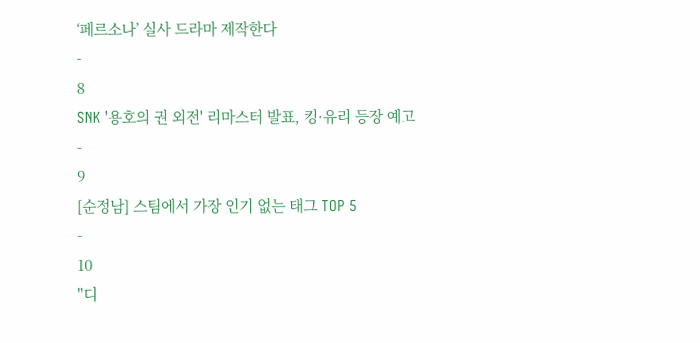‘페르소나’ 실사 드라마 제작한다
-
8
SNK '용호의 권 외전' 리마스터 발표, 킹·유리 등장 예고
-
9
[순정남] 스팀에서 가장 인기 없는 태그 TOP 5
-
10
"디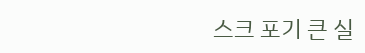스크 포기 큰 실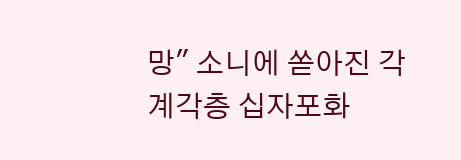망" 소니에 쏟아진 각계각층 십자포화